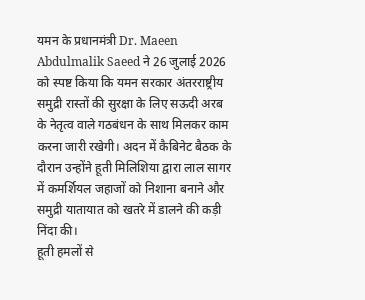यमन के प्रधानमंत्री Dr. Maeen Abdulmalik Saeed ने 26 जुलाई 2026 को स्पष्ट किया कि यमन सरकार अंतरराष्ट्रीय समुद्री रास्तों की सुरक्षा के लिए सऊदी अरब के नेतृत्व वाले गठबंधन के साथ मिलकर काम करना जारी रखेगी। अदन में कैबिनेट बैठक के दौरान उन्होंने हूती मिलिशिया द्वारा लाल सागर में कमर्शियल जहाजों को निशाना बनाने और समुद्री यातायात को खतरे में डालने की कड़ी निंदा की।
हूती हमलों से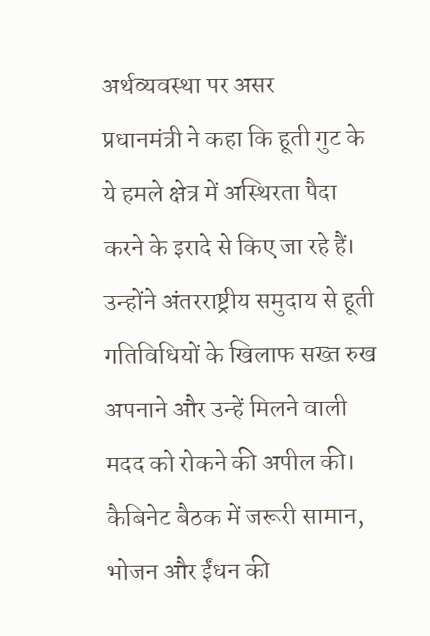अर्थव्यवस्था पर असर
प्रधानमंत्री ने कहा कि हूती गुट के ये हमले क्षेत्र में अस्थिरता पैदा करने के इरादे से किए जा रहे हैं। उन्होंने अंतरराष्ट्रीय समुदाय से हूती गतिविधियों के खिलाफ सख्त रुख अपनाने और उन्हें मिलने वाली मदद को रोकने की अपील की। कैबिनेट बैठक में जरूरी सामान, भोजन और ईंधन की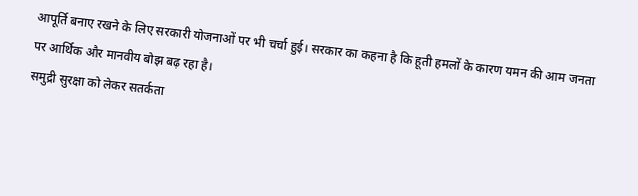आपूर्ति बनाए रखने के लिए सरकारी योजनाओं पर भी चर्चा हुई। सरकार का कहना है कि हूती हमलों के कारण यमन की आम जनता पर आर्थिक और मानवीय बोझ बढ़ रहा है।
समुद्री सुरक्षा को लेकर सतर्कता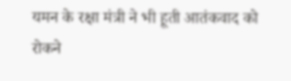यमन के रक्षा मंत्री ने भी हूती आतंकवाद को रोकने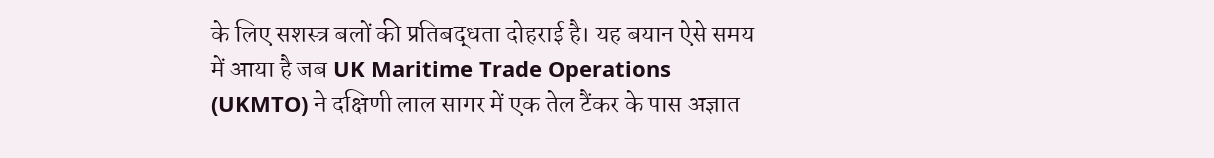के लिए सशस्त्र बलों की प्रतिबद्धता दोहराई है। यह बयान ऐसे समय में आया है जब UK Maritime Trade Operations (UKMTO) ने दक्षिणी लाल सागर में एक तेल टैंकर के पास अज्ञात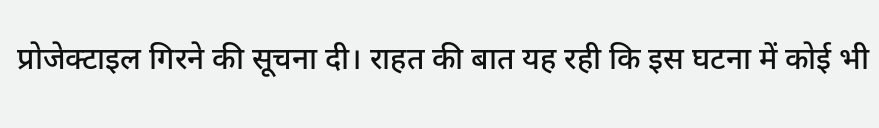प्रोजेक्टाइल गिरने की सूचना दी। राहत की बात यह रही कि इस घटना में कोई भी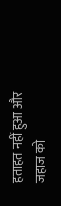हताहत नहीं हुआ और जहाज को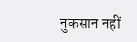नुकसान नहीं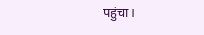पहुंचा।